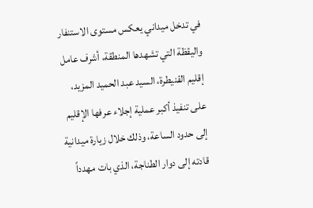في تدخل ميداني يعكس مستوى الاستنفار واليقظة التي تشهدها المنطقة، أشرف عامل إقليم القنيطرة، السيد عبد الحميد المزيد، على تنفيذ أكبر عملية إجلاء عرفها الإقليم إلى حدود الساعة، وذلك خلال زيارة ميدانية قادته إلى دوار الطناجة، الذي بات مهدداً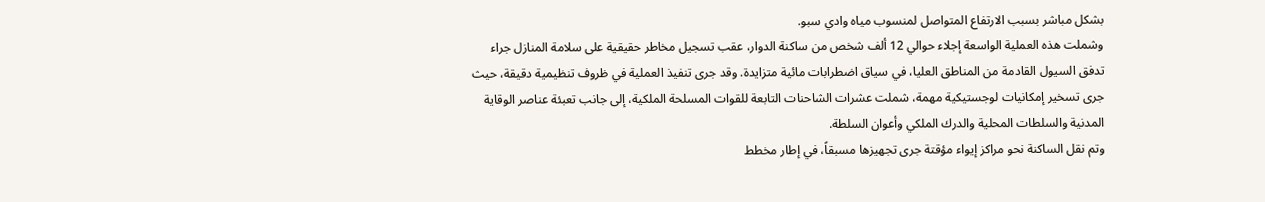بشكل مباشر بسبب الارتفاع المتواصل لمنسوب مياه وادي سبو.
وشملت هذه العملية الواسعة إجلاء حوالي 12 ألف شخص من ساكنة الدوار، عقب تسجيل مخاطر حقيقية على سلامة المنازل جراء تدفق السيول القادمة من المناطق العليا، في سياق اضطرابات مائية متزايدة. وقد جرى تنفيذ العملية في ظروف تنظيمية دقيقة، حيث جرى تسخير إمكانيات لوجستيكية مهمة، شملت عشرات الشاحنات التابعة للقوات المسلحة الملكية، إلى جانب تعبئة عناصر الوقاية المدنية والسلطات المحلية والدرك الملكي وأعوان السلطة.
وتم نقل الساكنة نحو مراكز إيواء مؤقتة جرى تجهيزها مسبقاً، في إطار مخطط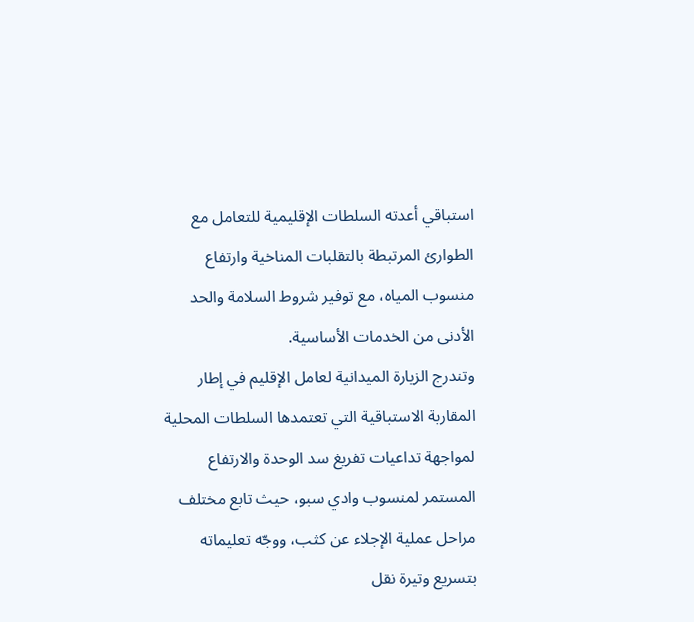استباقي أعدته السلطات الإقليمية للتعامل مع الطوارئ المرتبطة بالتقلبات المناخية وارتفاع منسوب المياه، مع توفير شروط السلامة والحد الأدنى من الخدمات الأساسية.
وتندرج الزيارة الميدانية لعامل الإقليم في إطار المقاربة الاستباقية التي تعتمدها السلطات المحلية لمواجهة تداعيات تفريغ سد الوحدة والارتفاع المستمر لمنسوب وادي سبو، حيث تابع مختلف مراحل عملية الإجلاء عن كثب، ووجّه تعليماته بتسريع وتيرة نقل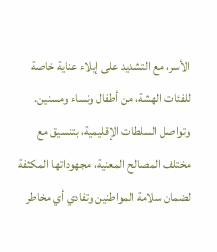الأسر، مع التشديد على إيلاء عناية خاصة للفئات الهشة، من أطفال ونساء ومسنين.
وتواصل السلطات الإقليمية، بتنسيق مع مختلف المصالح المعنية، مجهوداتها المكثفة لضمان سلامة المواطنين وتفادي أي مخاطر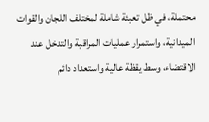محتملة، في ظل تعبئة شاملة لمختلف اللجان والقوات الميدانية، واستمرار عمليات المراقبة والتدخل عند الاقتضاء، وسط يقظة عالية واستعداد دائم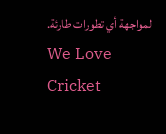لمواجهة أي تطورات طارئة.
We Love Cricket